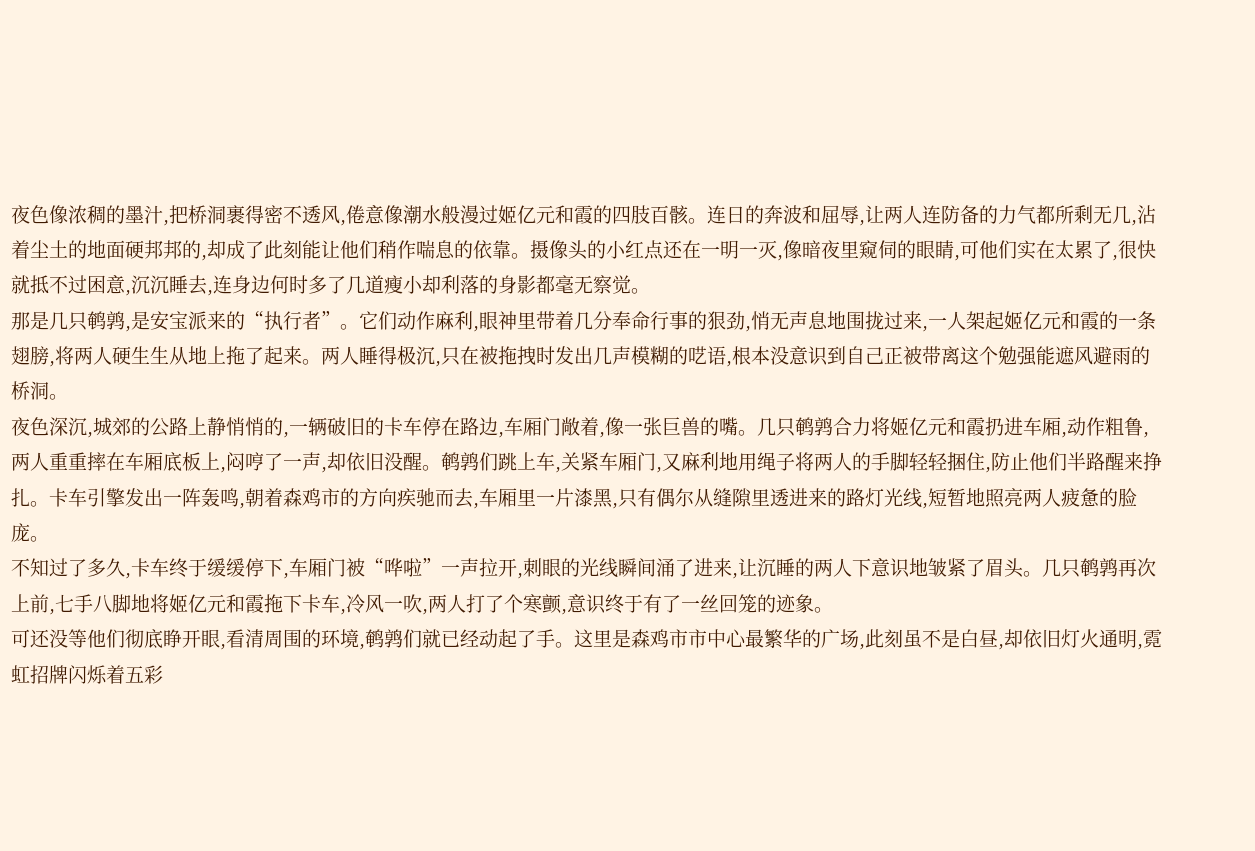夜色像浓稠的墨汁,把桥洞裹得密不透风,倦意像潮水般漫过姬亿元和霞的四肢百骸。连日的奔波和屈辱,让两人连防备的力气都所剩无几,沾着尘土的地面硬邦邦的,却成了此刻能让他们稍作喘息的依靠。摄像头的小红点还在一明一灭,像暗夜里窥伺的眼睛,可他们实在太累了,很快就抵不过困意,沉沉睡去,连身边何时多了几道瘦小却利落的身影都毫无察觉。
那是几只鹌鹑,是安宝派来的“执行者”。它们动作麻利,眼神里带着几分奉命行事的狠劲,悄无声息地围拢过来,一人架起姬亿元和霞的一条翅膀,将两人硬生生从地上拖了起来。两人睡得极沉,只在被拖拽时发出几声模糊的呓语,根本没意识到自己正被带离这个勉强能遮风避雨的桥洞。
夜色深沉,城郊的公路上静悄悄的,一辆破旧的卡车停在路边,车厢门敞着,像一张巨兽的嘴。几只鹌鹑合力将姬亿元和霞扔进车厢,动作粗鲁,两人重重摔在车厢底板上,闷哼了一声,却依旧没醒。鹌鹑们跳上车,关紧车厢门,又麻利地用绳子将两人的手脚轻轻捆住,防止他们半路醒来挣扎。卡车引擎发出一阵轰鸣,朝着森鸡市的方向疾驰而去,车厢里一片漆黑,只有偶尔从缝隙里透进来的路灯光线,短暂地照亮两人疲惫的脸庞。
不知过了多久,卡车终于缓缓停下,车厢门被“哗啦”一声拉开,刺眼的光线瞬间涌了进来,让沉睡的两人下意识地皱紧了眉头。几只鹌鹑再次上前,七手八脚地将姬亿元和霞拖下卡车,冷风一吹,两人打了个寒颤,意识终于有了一丝回笼的迹象。
可还没等他们彻底睁开眼,看清周围的环境,鹌鹑们就已经动起了手。这里是森鸡市市中心最繁华的广场,此刻虽不是白昼,却依旧灯火通明,霓虹招牌闪烁着五彩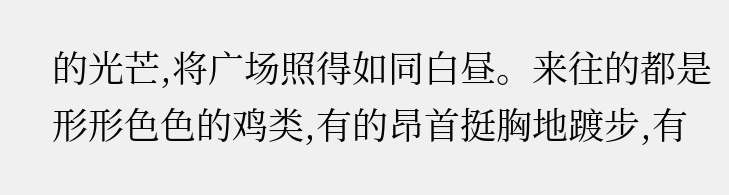的光芒,将广场照得如同白昼。来往的都是形形色色的鸡类,有的昂首挺胸地踱步,有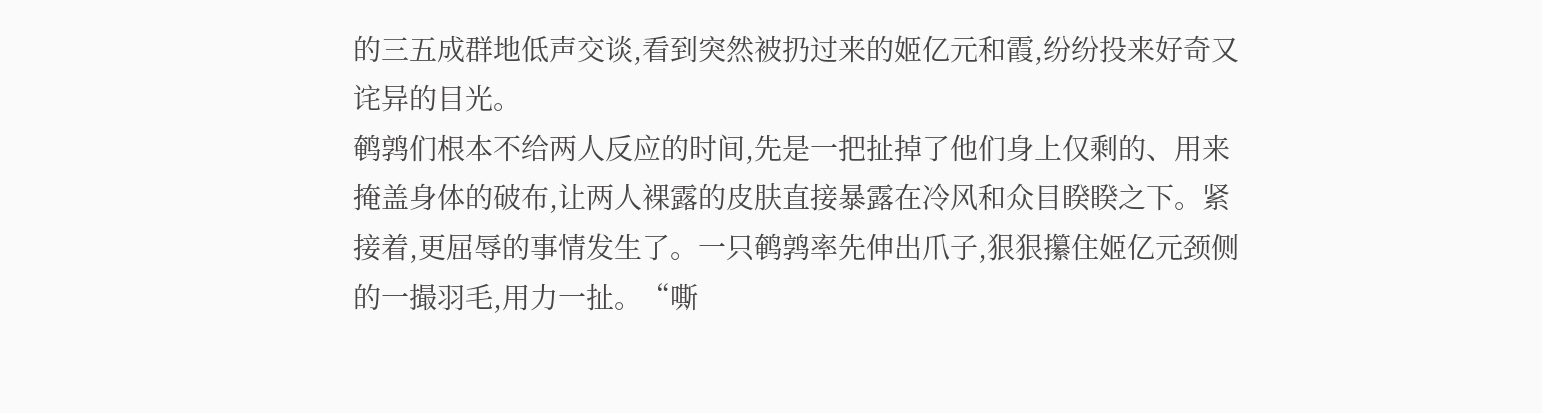的三五成群地低声交谈,看到突然被扔过来的姬亿元和霞,纷纷投来好奇又诧异的目光。
鹌鹑们根本不给两人反应的时间,先是一把扯掉了他们身上仅剩的、用来掩盖身体的破布,让两人裸露的皮肤直接暴露在冷风和众目睽睽之下。紧接着,更屈辱的事情发生了。一只鹌鹑率先伸出爪子,狠狠攥住姬亿元颈侧的一撮羽毛,用力一扯。“嘶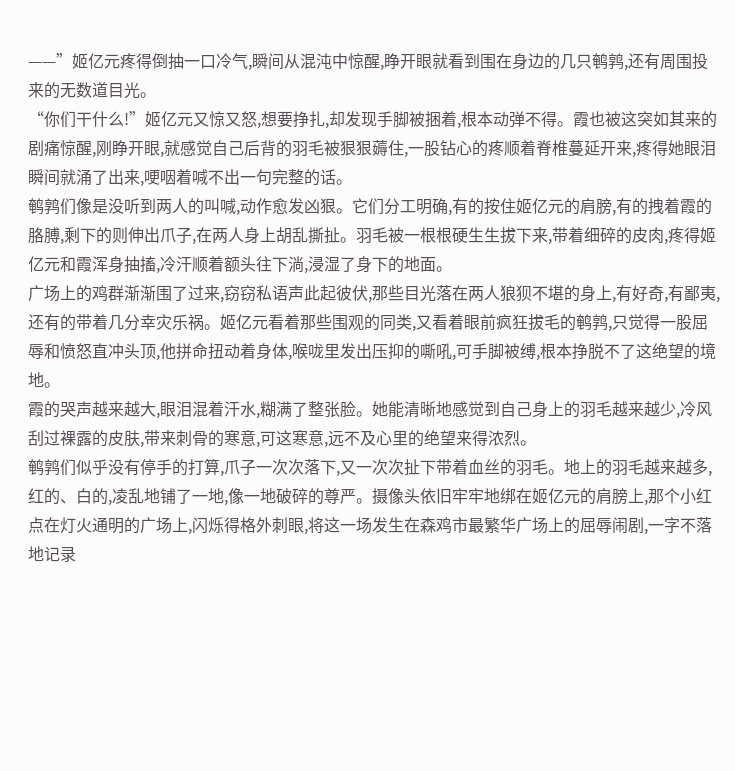——”姬亿元疼得倒抽一口冷气,瞬间从混沌中惊醒,睁开眼就看到围在身边的几只鹌鹑,还有周围投来的无数道目光。
“你们干什么!”姬亿元又惊又怒,想要挣扎,却发现手脚被捆着,根本动弹不得。霞也被这突如其来的剧痛惊醒,刚睁开眼,就感觉自己后背的羽毛被狠狠薅住,一股钻心的疼顺着脊椎蔓延开来,疼得她眼泪瞬间就涌了出来,哽咽着喊不出一句完整的话。
鹌鹑们像是没听到两人的叫喊,动作愈发凶狠。它们分工明确,有的按住姬亿元的肩膀,有的拽着霞的胳膊,剩下的则伸出爪子,在两人身上胡乱撕扯。羽毛被一根根硬生生拔下来,带着细碎的皮肉,疼得姬亿元和霞浑身抽搐,冷汗顺着额头往下淌,浸湿了身下的地面。
广场上的鸡群渐渐围了过来,窃窃私语声此起彼伏,那些目光落在两人狼狈不堪的身上,有好奇,有鄙夷,还有的带着几分幸灾乐祸。姬亿元看着那些围观的同类,又看着眼前疯狂拔毛的鹌鹑,只觉得一股屈辱和愤怒直冲头顶,他拼命扭动着身体,喉咙里发出压抑的嘶吼,可手脚被缚,根本挣脱不了这绝望的境地。
霞的哭声越来越大,眼泪混着汗水,糊满了整张脸。她能清晰地感觉到自己身上的羽毛越来越少,冷风刮过裸露的皮肤,带来刺骨的寒意,可这寒意,远不及心里的绝望来得浓烈。
鹌鹑们似乎没有停手的打算,爪子一次次落下,又一次次扯下带着血丝的羽毛。地上的羽毛越来越多,红的、白的,凌乱地铺了一地,像一地破碎的尊严。摄像头依旧牢牢地绑在姬亿元的肩膀上,那个小红点在灯火通明的广场上,闪烁得格外刺眼,将这一场发生在森鸡市最繁华广场上的屈辱闹剧,一字不落地记录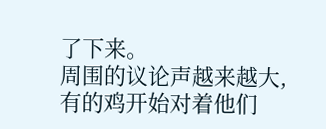了下来。
周围的议论声越来越大,有的鸡开始对着他们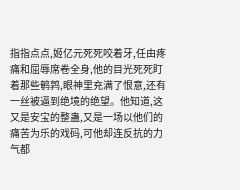指指点点,姬亿元死死咬着牙,任由疼痛和屈辱席卷全身,他的目光死死盯着那些鹌鹑,眼神里充满了恨意,还有一丝被逼到绝境的绝望。他知道,这又是安宝的整蛊,又是一场以他们的痛苦为乐的戏码,可他却连反抗的力气都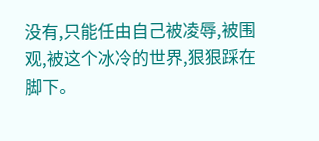没有,只能任由自己被凌辱,被围观,被这个冰冷的世界,狠狠踩在脚下。